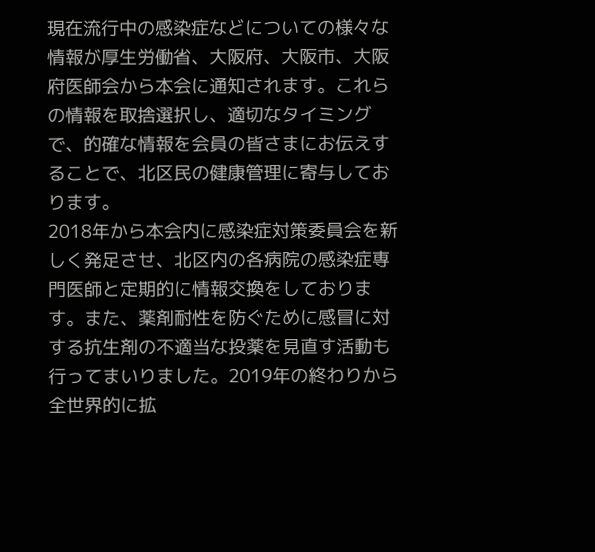現在流行中の感染症などについての様々な情報が厚生労働省、大阪府、大阪市、大阪府医師会から本会に通知されます。これらの情報を取捨選択し、適切なタイミングで、的確な情報を会員の皆さまにお伝えすることで、北区民の健康管理に寄与しております。
2018年から本会内に感染症対策委員会を新しく発足させ、北区内の各病院の感染症専門医師と定期的に情報交換をしております。また、薬剤耐性を防ぐために感冒に対する抗生剤の不適当な投薬を見直す活動も行ってまいりました。2019年の終わりから全世界的に拡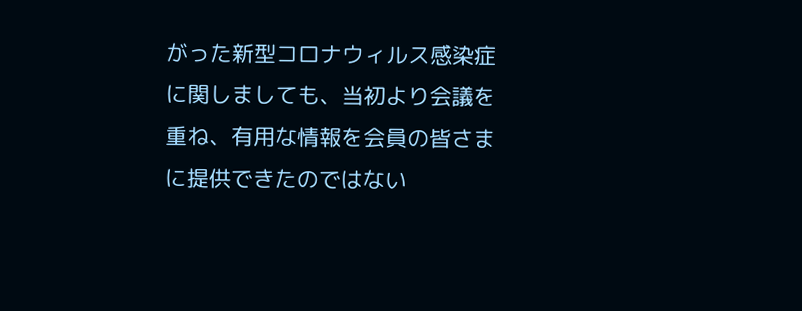がった新型コロナウィルス感染症に関しましても、当初より会議を重ね、有用な情報を会員の皆さまに提供できたのではない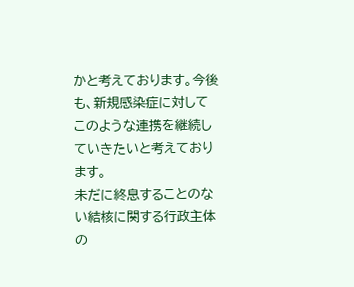かと考えております。今後も、新規感染症に対してこのような連携を継続していきたいと考えております。
未だに終息することのない結核に関する行政主体の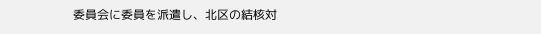委員会に委員を派遣し、北区の結核対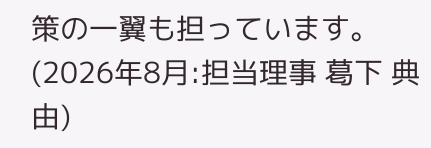策の一翼も担っています。
(2026年8月:担当理事 葛下 典由)